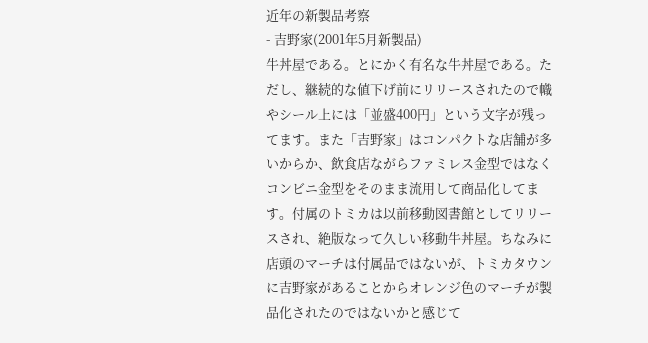近年の新製品考察
- 吉野家(2001年5月新製品)
牛丼屋である。とにかく有名な牛丼屋である。ただし、継続的な値下げ前にリリースされたので幟やシール上には「並盛400円」という文字が残ってます。また「吉野家」はコンパクトな店舗が多いからか、飲食店ながらファミレス金型ではなくコンビニ金型をそのまま流用して商品化してます。付属のトミカは以前移動図書館としてリリースされ、絶版なって久しい移動牛丼屋。ちなみに店頭のマーチは付属品ではないが、トミカタウンに吉野家があることからオレンジ色のマーチが製品化されたのではないかと感じて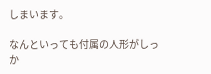しまいます。

なんといっても付属の人形がしっか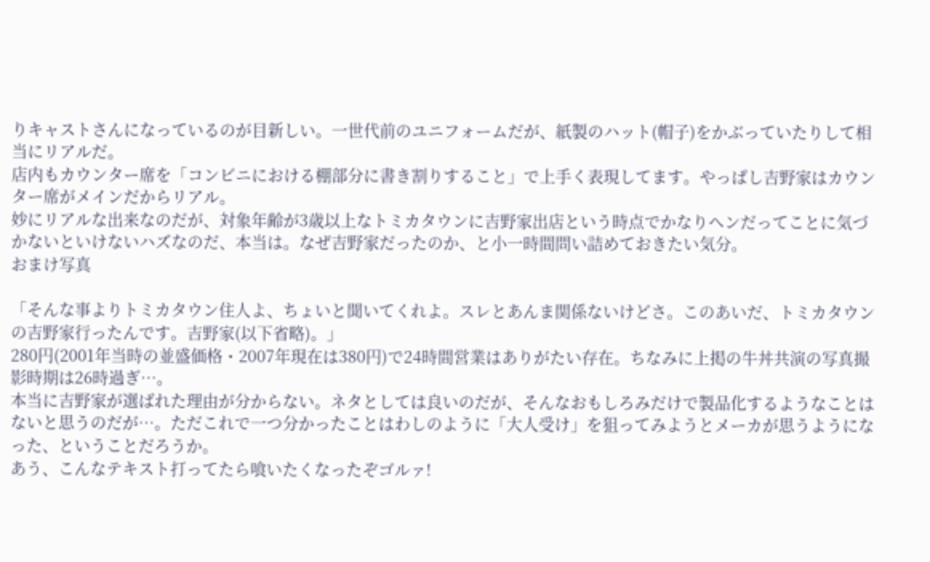りキャストさんになっているのが目新しい。一世代前のユニフォームだが、紙製のハット(帽子)をかぶっていたりして相当にリアルだ。
店内もカウンター席を「コンビニにおける棚部分に書き割りすること」で上手く表現してます。やっぱし吉野家はカウンター席がメインだからリアル。
妙にリアルな出来なのだが、対象年齢が3歳以上なトミカタウンに吉野家出店という時点でかなりヘンだってことに気づかないといけないハズなのだ、本当は。なぜ吉野家だったのか、と小一時間問い詰めておきたい気分。
おまけ写真

「そんな事よりトミカタウン住人よ、ちょいと聞いてくれよ。スレとあんま関係ないけどさ。このあいだ、トミカタウンの吉野家行ったんです。吉野家(以下省略)。」
280円(2001年当時の並盛価格・2007年現在は380円)で24時間営業はありがたい存在。ちなみに上掲の牛丼共演の写真撮影時期は26時過ぎ…。
本当に吉野家が選ばれた理由が分からない。ネタとしては良いのだが、そんなおもしろみだけで製品化するようなことはないと思うのだが…。ただこれで一つ分かったことはわしのように「大人受け」を狙ってみようとメーカが思うようになった、ということだろうか。
あう、こんなテキスト打ってたら喰いたくなったぞゴルァ!